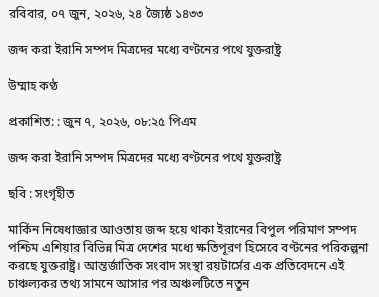রবিবার, ০৭ জুন, ২০২৬, ২৪ জ্যৈষ্ঠ ১৪৩৩

জব্দ করা ইরানি সম্পদ মিত্রদের মধ্যে বণ্টনের পথে যুক্তরাষ্ট্র

উম্মাহ কণ্ঠ

প্রকাশিত: : জুন ৭, ২০২৬, ০৮:২৫ পিএম

জব্দ করা ইরানি সম্পদ মিত্রদের মধ্যে বণ্টনের পথে যুক্তরাষ্ট্র

ছবি : সংগৃহীত

মার্কিন নিষেধাজ্ঞার আওতায় জব্দ হয়ে থাকা ইরানের বিপুল পরিমাণ সম্পদ পশ্চিম এশিয়ার বিভিন্ন মিত্র দেশের মধ্যে ক্ষতিপূরণ হিসেবে বণ্টনের পরিকল্পনা করছে যুক্তরাষ্ট্র। আন্তর্জাতিক সংবাদ সংস্থা রয়টার্সের এক প্রতিবেদনে এই চাঞ্চল্যকর তথ্য সামনে আসার পর অঞ্চলটিতে নতুন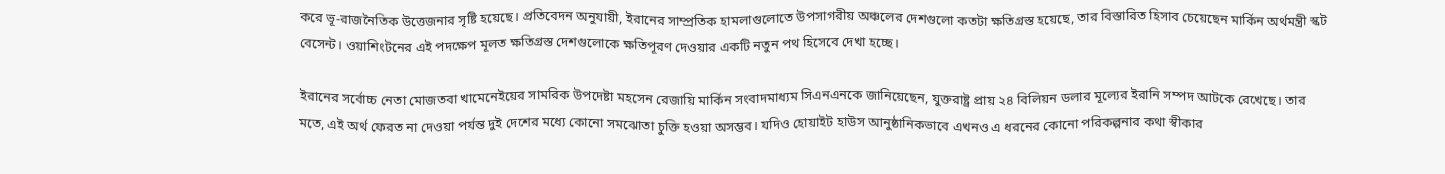করে ভূ-রাজনৈতিক উত্তেজনার সৃষ্টি হয়েছে। প্রতিবেদন অনুযায়ী, ইরানের সাম্প্রতিক হামলাগুলোতে উপসাগরীয় অঞ্চলের দেশগুলো কতটা ক্ষতিগ্রস্ত হয়েছে, তার বিস্তারিত হিসাব চেয়েছেন মার্কিন অর্থমন্ত্রী স্কট বেসেন্ট। ওয়াশিংটনের এই পদক্ষেপ মূলত ক্ষতিগ্রস্ত দেশগুলোকে ক্ষতিপূরণ দেওয়ার একটি নতুন পথ হিসেবে দেখা হচ্ছে।

ইরানের সর্বোচ্চ নেতা মোজতবা খামেনেইয়ের সামরিক উপদেষ্টা মহসেন রেজায়ি মার্কিন সংবাদমাধ্যম সিএনএনকে জানিয়েছেন, যুক্তরাষ্ট্র প্রায় ২৪ বিলিয়ন ডলার মূল্যের ইরানি সম্পদ আটকে রেখেছে। তার মতে, এই অর্থ ফেরত না দেওয়া পর্যন্ত দুই দেশের মধ্যে কোনো সমঝোতা চুক্তি হওয়া অসম্ভব। যদিও হোয়াইট হাউস আনুষ্ঠানিকভাবে এখনও এ ধরনের কোনো পরিকল্পনার কথা স্বীকার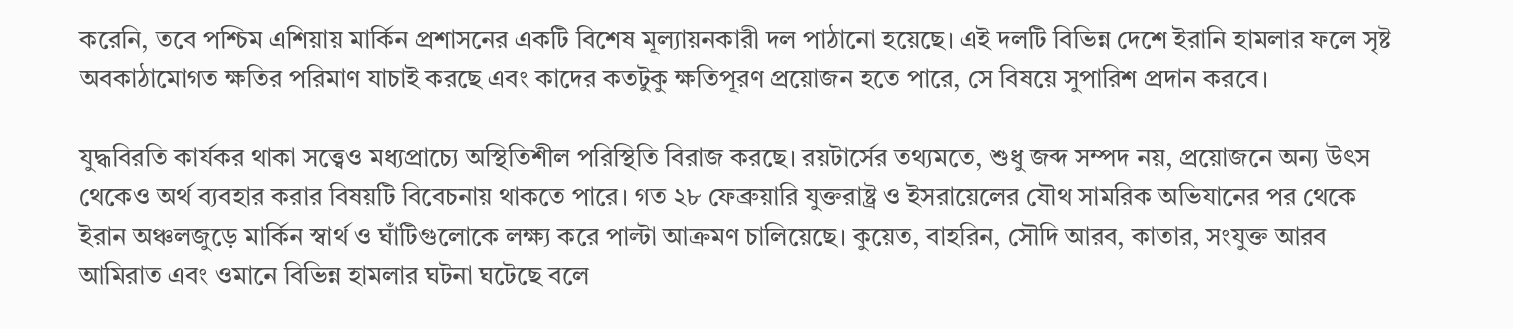করেনি, তবে পশ্চিম এশিয়ায় মার্কিন প্রশাসনের একটি বিশেষ মূল্যায়নকারী দল পাঠানো হয়েছে। এই দলটি বিভিন্ন দেশে ইরানি হামলার ফলে সৃষ্ট অবকাঠামোগত ক্ষতির পরিমাণ যাচাই করছে এবং কাদের কতটুকু ক্ষতিপূরণ প্রয়োজন হতে পারে, সে বিষয়ে সুপারিশ প্রদান করবে।

যুদ্ধবিরতি কার্যকর থাকা সত্ত্বেও মধ্যপ্রাচ্যে অস্থিতিশীল পরিস্থিতি বিরাজ করছে। রয়টার্সের তথ্যমতে, শুধু জব্দ সম্পদ নয়, প্রয়োজনে অন্য উৎস থেকেও অর্থ ব্যবহার করার বিষয়টি বিবেচনায় থাকতে পারে। গত ২৮ ফেব্রুয়ারি যুক্তরাষ্ট্র ও ইসরায়েলের যৌথ সামরিক অভিযানের পর থেকে ইরান অঞ্চলজুড়ে মার্কিন স্বার্থ ও ঘাঁটিগুলোকে লক্ষ্য করে পাল্টা আক্রমণ চালিয়েছে। কুয়েত, বাহরিন, সৌদি আরব, কাতার, সংযুক্ত আরব আমিরাত এবং ওমানে বিভিন্ন হামলার ঘটনা ঘটেছে বলে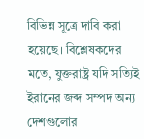বিভিন্ন সূত্রে দাবি করা হয়েছে। বিশ্লেষকদের মতে, যুক্তরাষ্ট্র যদি সত্যিই ইরানের জব্দ সম্পদ অন্য দেশগুলোর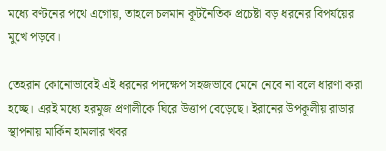মধ্যে বণ্টনের পথে এগোয়, তাহলে চলমান কূটনৈতিক প্রচেষ্টা বড় ধরনের বিপর্যয়ের মুখে পড়বে।

তেহরান কোনোভাবেই এই ধরনের পদক্ষেপ সহজভাবে মেনে নেবে না বলে ধারণা করা হচ্ছে। এরই মধ্যে হরমুজ প্রণালীকে ঘিরে উত্তাপ বেড়েছে। ইরানের উপকূলীয় রাডার স্থাপনায় মার্কিন হামলার খবর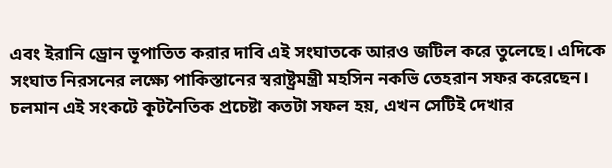এবং ইরানি ড্রোন ভূপাতিত করার দাবি এই সংঘাতকে আরও জটিল করে তুলেছে। এদিকে সংঘাত নিরসনের লক্ষ্যে পাকিস্তানের স্বরাষ্ট্রমন্ত্রী মহসিন নকভি তেহরান সফর করেছেন। চলমান এই সংকটে কূটনৈতিক প্রচেষ্টা কতটা সফল হয়, এখন সেটিই দেখার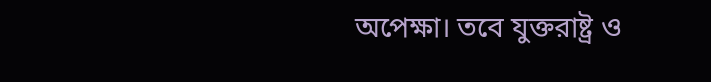অপেক্ষা। তবে যুক্তরাষ্ট্র ও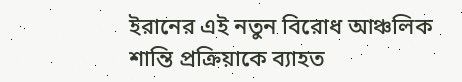ইরানের এই নতুন বিরোধ আঞ্চলিক শান্তি প্রক্রিয়াকে ব্যাহত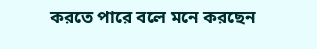করতে পারে বলে মনে করছেন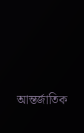আন্তর্জাতিক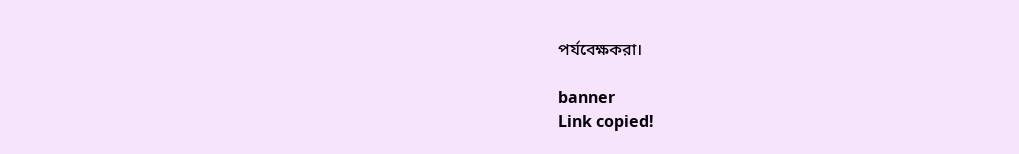পর্যবেক্ষকরা।

banner
Link copied!